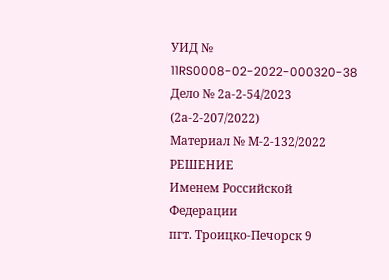УИД № 11RS0008-02-2022-000320-38
Дело № 2а-2-54/2023 (2а-2-207/2022)
Материал № М-2-132/2022
РЕШЕНИЕ
Именем Российской Федерации
пгт. Троицко-Печорск 9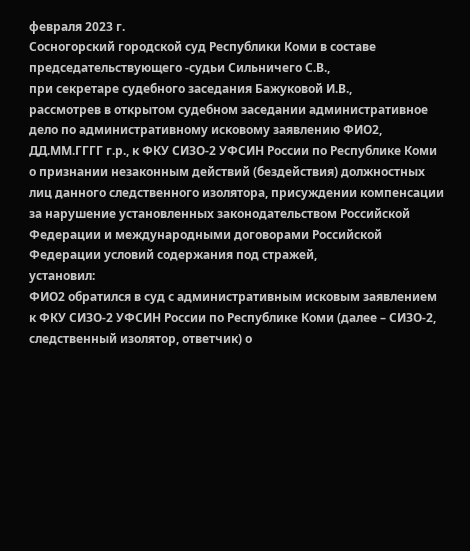февраля 2023 г.
Сосногорский городской суд Республики Коми в составе председательствующего -судьи Сильничего С.В.,
при секретаре судебного заседания Бажуковой И.В.,
рассмотрев в открытом судебном заседании административное дело по административному исковому заявлению ФИО2, ДД.ММ.ГГГГ г.р., к ФКУ СИЗО-2 УФСИН России по Республике Коми о признании незаконным действий (бездействия) должностных лиц данного следственного изолятора, присуждении компенсации за нарушение установленных законодательством Российской Федерации и международными договорами Российской Федерации условий содержания под стражей,
установил:
ФИО2 обратился в суд с административным исковым заявлением к ФКУ СИЗО-2 УФСИН России по Республике Коми (далее – СИЗО-2, следственный изолятор, ответчик) о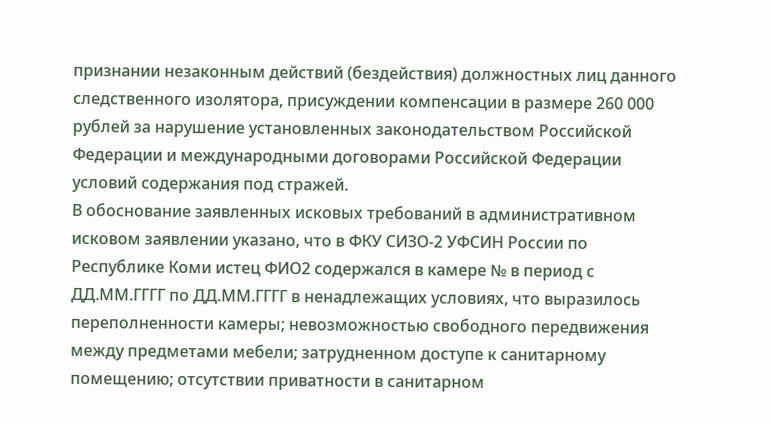признании незаконным действий (бездействия) должностных лиц данного следственного изолятора, присуждении компенсации в размере 260 000 рублей за нарушение установленных законодательством Российской Федерации и международными договорами Российской Федерации условий содержания под стражей.
В обоснование заявленных исковых требований в административном исковом заявлении указано, что в ФКУ СИЗО-2 УФСИН России по Республике Коми истец ФИО2 содержался в камере № в период с ДД.ММ.ГГГГ по ДД.ММ.ГГГГ в ненадлежащих условиях, что выразилось переполненности камеры; невозможностью свободного передвижения между предметами мебели; затрудненном доступе к санитарному помещению; отсутствии приватности в санитарном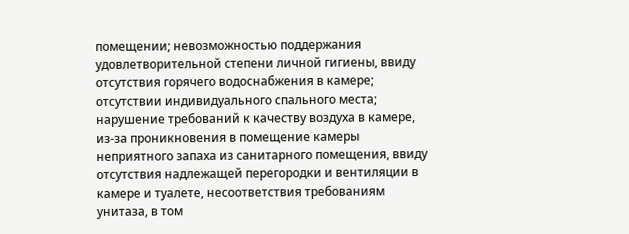помещении; невозможностью поддержания удовлетворительной степени личной гигиены, ввиду отсутствия горячего водоснабжения в камере; отсутствии индивидуального спального места; нарушение требований к качеству воздуха в камере, из-за проникновения в помещение камеры неприятного запаха из санитарного помещения, ввиду отсутствия надлежащей перегородки и вентиляции в камере и туалете, несоответствия требованиям унитаза, в том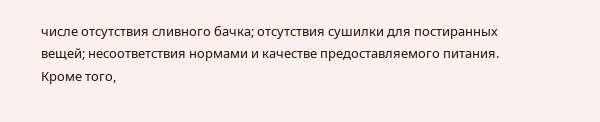числе отсутствия сливного бачка; отсутствия сушилки для постиранных вещей; несоответствия нормами и качестве предоставляемого питания.
Кроме того,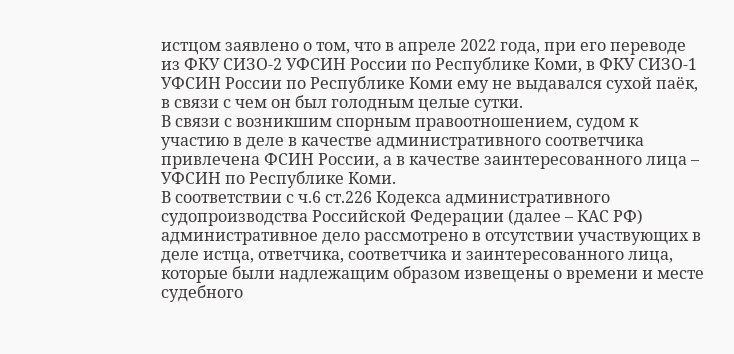истцом заявлено о том, что в апреле 2022 года, при его переводе из ФКУ СИЗО-2 УФСИН России по Республике Коми, в ФКУ СИЗО-1 УФСИН России по Республике Коми ему не выдавался сухой паёк, в связи с чем он был голодным целые сутки.
В связи с возникшим спорным правоотношением, судом к участию в деле в качестве административного соответчика привлечена ФСИН России, а в качестве заинтересованного лица – УФСИН по Республике Коми.
В соответствии с ч.6 ст.226 Кодекса административного судопроизводства Российской Федерации (далее – КАС РФ) административное дело рассмотрено в отсутствии участвующих в деле истца, ответчика, соответчика и заинтересованного лица, которые были надлежащим образом извещены о времени и месте судебного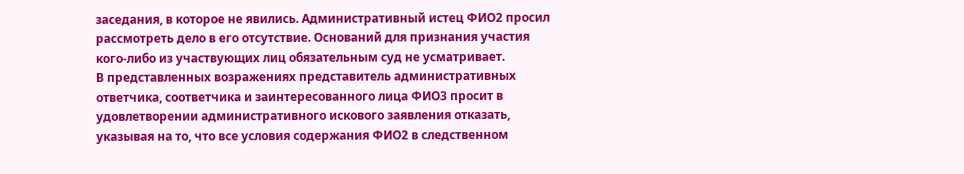заседания, в которое не явились. Административный истец ФИО2 просил рассмотреть дело в его отсутствие. Оснований для признания участия кого-либо из участвующих лиц обязательным суд не усматривает.
В представленных возражениях представитель административных ответчика, соответчика и заинтересованного лица ФИО3 просит в удовлетворении административного искового заявления отказать, указывая на то, что все условия содержания ФИО2 в следственном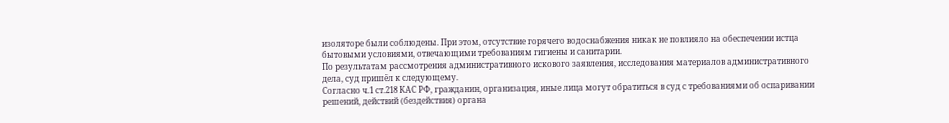изоляторе были соблюдены. При этом, отсутствие горячего водоснабжения никак не повлияло на обеспечении истца бытовыми условиями, отвечающими требованиям гигиены и санитарии.
По результатам рассмотрения административного искового заявления, исследования материалов административного дела, суд пришёл к следующему.
Согласно ч.1 ст.218 КАС РФ, гражданин, организация, иные лица могут обратиться в суд с требованиями об оспаривании решений, действий (бездействия) органа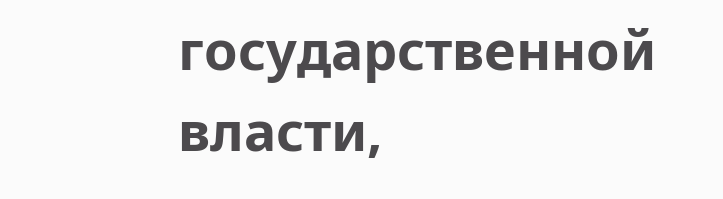государственной власти,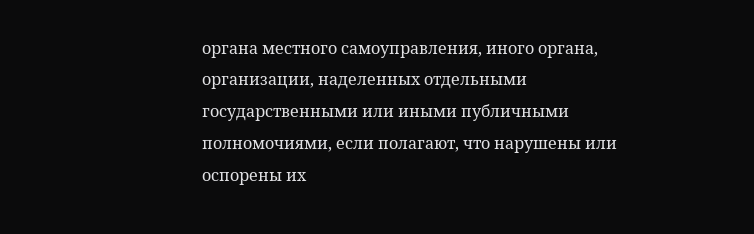органа местного самоуправления, иного органа, организации, наделенных отдельными государственными или иными публичными полномочиями, если полагают, что нарушены или оспорены их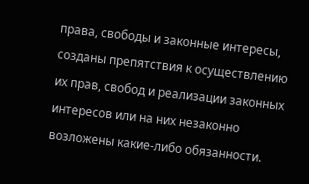права, свободы и законные интересы, созданы препятствия к осуществлению их прав, свобод и реализации законных интересов или на них незаконно возложены какие-либо обязанности.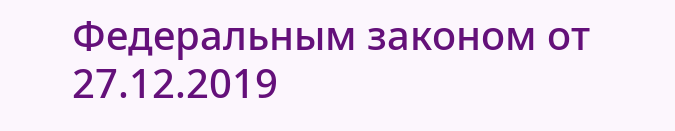Федеральным законом от 27.12.2019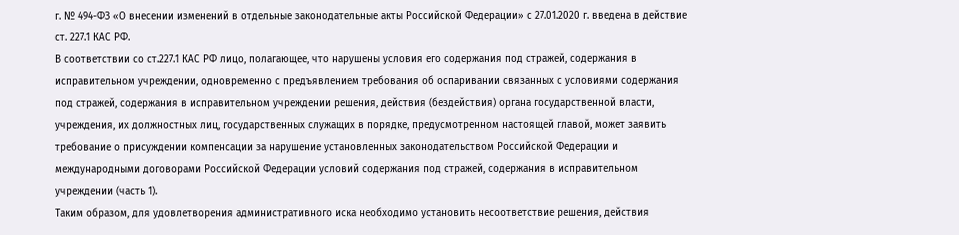г. № 494-ФЗ «О внесении изменений в отдельные законодательные акты Российской Федерации» с 27.01.2020 г. введена в действие ст. 227.1 КАС РФ.
В соответствии со ст.227.1 КАС РФ лицо, полагающее, что нарушены условия его содержания под стражей, содержания в исправительном учреждении, одновременно с предъявлением требования об оспаривании связанных с условиями содержания под стражей, содержания в исправительном учреждении решения, действия (бездействия) органа государственной власти, учреждения, их должностных лиц, государственных служащих в порядке, предусмотренном настоящей главой, может заявить требование о присуждении компенсации за нарушение установленных законодательством Российской Федерации и международными договорами Российской Федерации условий содержания под стражей, содержания в исправительном учреждении (часть 1).
Таким образом, для удовлетворения административного иска необходимо установить несоответствие решения, действия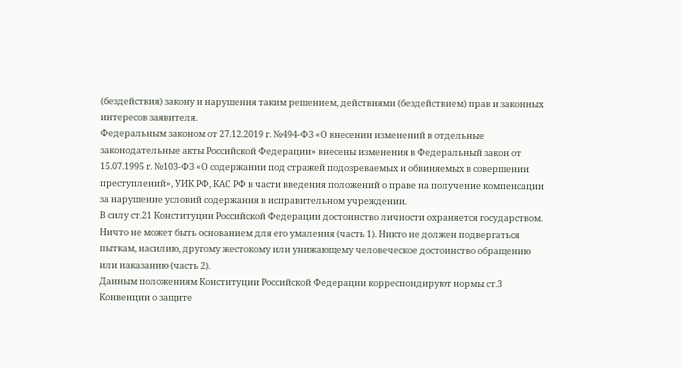(бездействия) закону и нарушения таким решением, действиями (бездействием) прав и законных интересов заявителя.
Федеральным законом от 27.12.2019 г. №494-ФЗ «О внесении изменений в отдельные законодательные акты Российской Федерации» внесены изменения в Федеральный закон от 15.07.1995 г. №103-ФЗ «О содержании под стражей подозреваемых и обвиняемых в совершении преступлений», УИК РФ, КАС РФ в части введения положений о праве на получение компенсации за нарушение условий содержания в исправительном учреждении.
В силу ст.21 Конституции Российской Федерации достоинство личности охраняется государством. Ничто не может быть основанием для его умаления (часть 1). Никто не должен подвергаться пыткам, насилию, другому жестокому или унижающему человеческое достоинство обращению или наказанию (часть 2).
Данным положениям Конституции Российской Федерации корреспондируют нормы ст.3 Конвенции о защите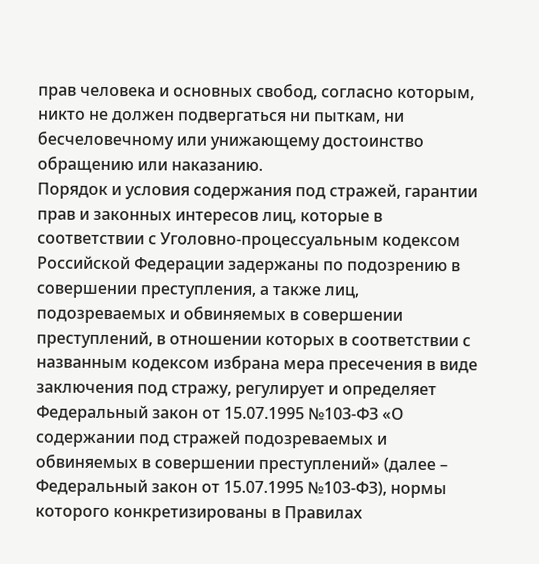прав человека и основных свобод, согласно которым, никто не должен подвергаться ни пыткам, ни бесчеловечному или унижающему достоинство обращению или наказанию.
Порядок и условия содержания под стражей, гарантии прав и законных интересов лиц, которые в соответствии с Уголовно-процессуальным кодексом Российской Федерации задержаны по подозрению в совершении преступления, а также лиц, подозреваемых и обвиняемых в совершении преступлений, в отношении которых в соответствии с названным кодексом избрана мера пресечения в виде заключения под стражу, регулирует и определяет Федеральный закон от 15.07.1995 №103-ФЗ «О содержании под стражей подозреваемых и обвиняемых в совершении преступлений» (далее – Федеральный закон от 15.07.1995 №103-ФЗ), нормы которого конкретизированы в Правилах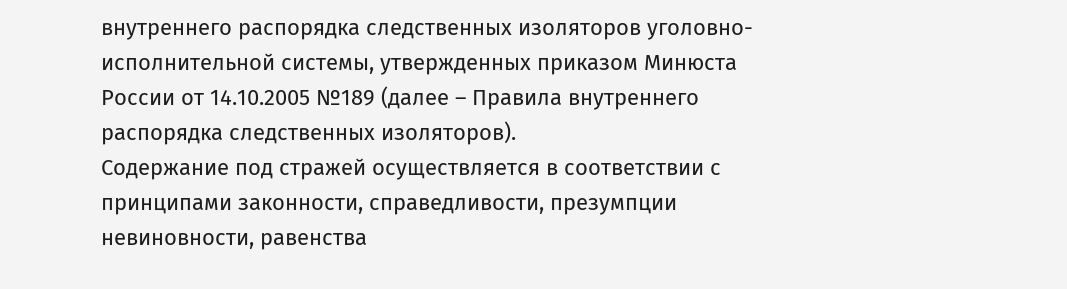внутреннего распорядка следственных изоляторов уголовно-исполнительной системы, утвержденных приказом Минюста России от 14.10.2005 №189 (далее – Правила внутреннего распорядка следственных изоляторов).
Содержание под стражей осуществляется в соответствии с принципами законности, справедливости, презумпции невиновности, равенства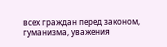всех граждан перед законом, гуманизма, уважения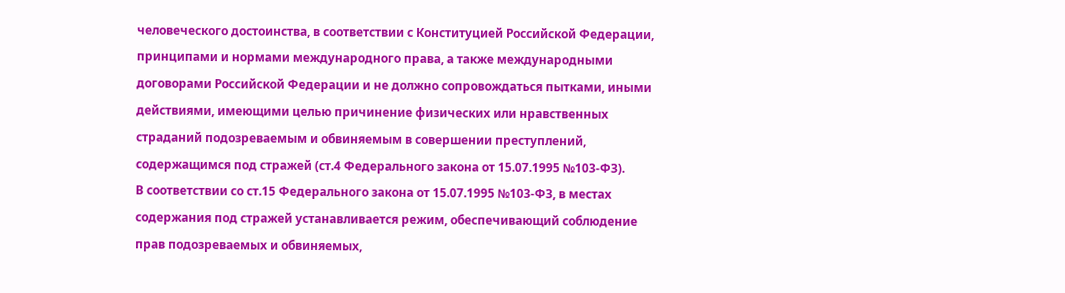человеческого достоинства, в соответствии с Конституцией Российской Федерации, принципами и нормами международного права, а также международными договорами Российской Федерации и не должно сопровождаться пытками, иными действиями, имеющими целью причинение физических или нравственных страданий подозреваемым и обвиняемым в совершении преступлений, содержащимся под стражей (ст.4 Федерального закона от 15.07.1995 №103-ФЗ).
В соответствии со ст.15 Федерального закона от 15.07.1995 №103-ФЗ, в местах содержания под стражей устанавливается режим, обеспечивающий соблюдение прав подозреваемых и обвиняемых,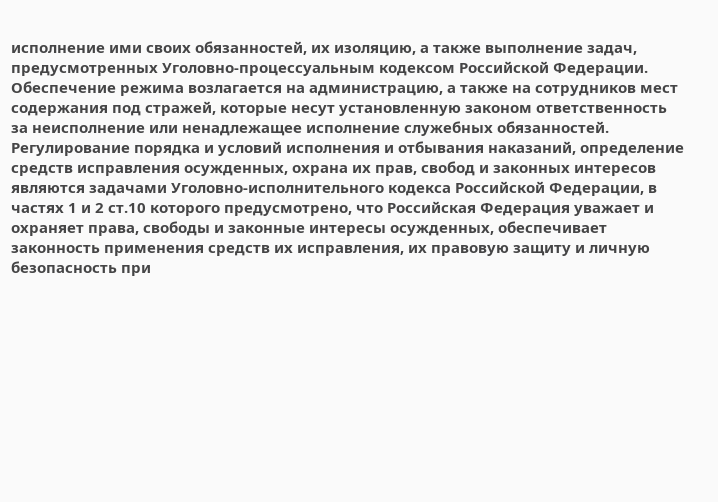исполнение ими своих обязанностей, их изоляцию, а также выполнение задач, предусмотренных Уголовно-процессуальным кодексом Российской Федерации. Обеспечение режима возлагается на администрацию, а также на сотрудников мест содержания под стражей, которые несут установленную законом ответственность за неисполнение или ненадлежащее исполнение служебных обязанностей.
Регулирование порядка и условий исполнения и отбывания наказаний, определение средств исправления осужденных, охрана их прав, свобод и законных интересов являются задачами Уголовно-исполнительного кодекса Российской Федерации, в частях 1 и 2 ст.10 которого предусмотрено, что Российская Федерация уважает и охраняет права, свободы и законные интересы осужденных, обеспечивает законность применения средств их исправления, их правовую защиту и личную безопасность при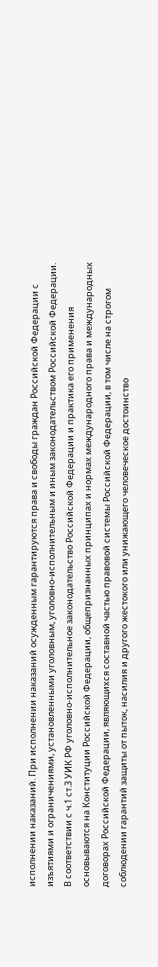исполнении наказаний. При исполнении наказаний осужденным гарантируются права и свободы граждан Российской Федерации с изъятиями и ограничениями, установленными уголовным, уголовно-исполнительным и иным законодательством Российской Федерации.
В соответствии с ч.1 ст.3 УИК РФ уголовно-исполнительное законодательство Российской Федерации и практика его применения основываются на Конституции Российской Федерации, общепризнанных принципах и нормах международного права и международных договорах Российской Федерации, являющихся составной частью правовой системы Российской Федерации, в том числе на строгом соблюдении гарантий защиты от пыток, насилия и другого жестокого или унижающего человеческое достоинство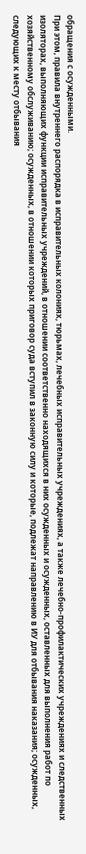обращения с осужденными.
При этом, правила внутреннего распорядка в исправительных колониях, тюрьмах, лечебных исправительных учреждениях, а также лечебно-профилактических учреждениях и следственных изоляторах, выполняющих функции исправительных учреждений, в отношении соответственно находящихся в них осужденных и осужденных, оставленных для выполнения работ по хозяйственному обслуживанию; осужденных, в отношении которых приговор суда вступил в законную силу и которые, подлежат направлению в ИУ для отбывания наказания; осужденных, следующих к месту отбывания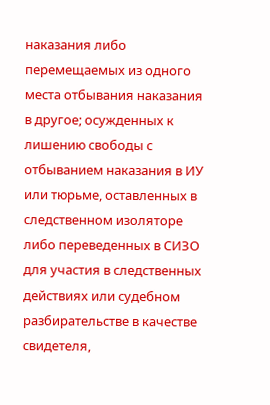наказания либо перемещаемых из одного места отбывания наказания в другое; осужденных к лишению свободы с отбыванием наказания в ИУ или тюрьме, оставленных в следственном изоляторе либо переведенных в СИЗО для участия в следственных действиях или судебном разбирательстве в качестве свидетеля,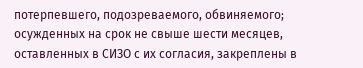потерпевшего, подозреваемого, обвиняемого; осужденных на срок не свыше шести месяцев, оставленных в СИЗО с их согласия, закреплены в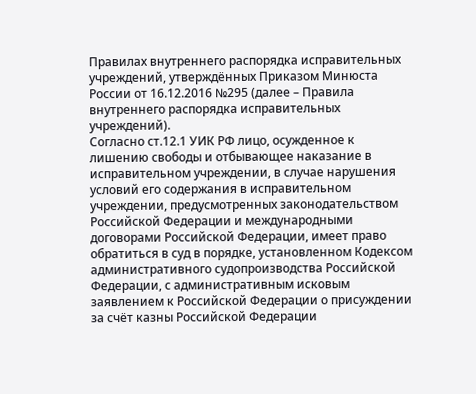Правилах внутреннего распорядка исправительных учреждений, утверждённых Приказом Минюста России от 16.12.2016 №295 (далее – Правила внутреннего распорядка исправительных учреждений).
Согласно ст.12.1 УИК РФ лицо, осужденное к лишению свободы и отбывающее наказание в исправительном учреждении, в случае нарушения условий его содержания в исправительном учреждении, предусмотренных законодательством Российской Федерации и международными договорами Российской Федерации, имеет право обратиться в суд в порядке, установленном Кодексом административного судопроизводства Российской Федерации, с административным исковым заявлением к Российской Федерации о присуждении за счёт казны Российской Федерации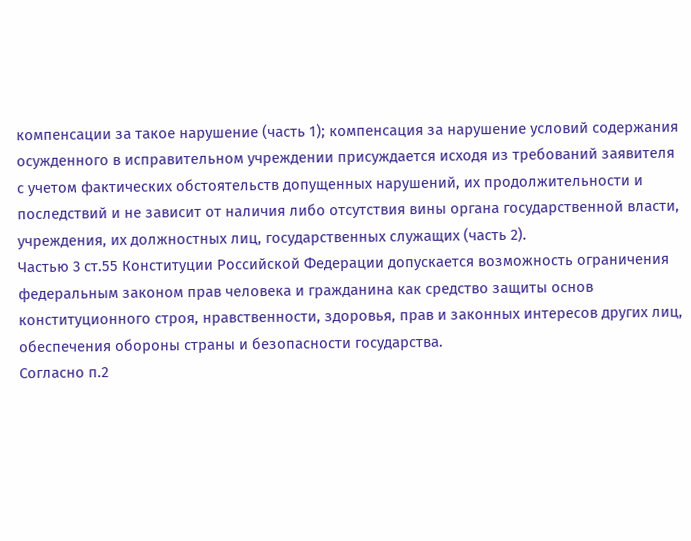компенсации за такое нарушение (часть 1); компенсация за нарушение условий содержания осужденного в исправительном учреждении присуждается исходя из требований заявителя с учетом фактических обстоятельств допущенных нарушений, их продолжительности и последствий и не зависит от наличия либо отсутствия вины органа государственной власти, учреждения, их должностных лиц, государственных служащих (часть 2).
Частью 3 ст.55 Конституции Российской Федерации допускается возможность ограничения федеральным законом прав человека и гражданина как средство защиты основ конституционного строя, нравственности, здоровья, прав и законных интересов других лиц, обеспечения обороны страны и безопасности государства.
Согласно п.2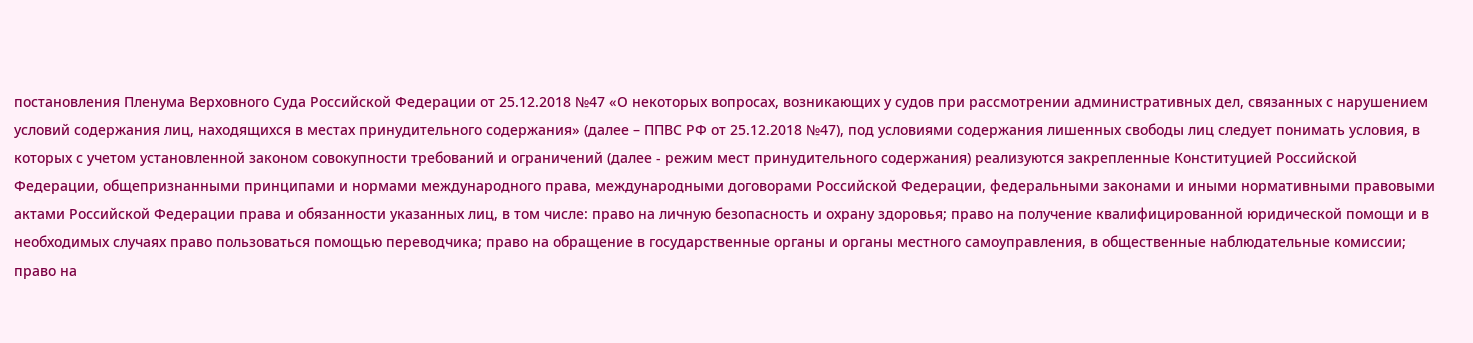постановления Пленума Верховного Суда Российской Федерации от 25.12.2018 №47 «О некоторых вопросах, возникающих у судов при рассмотрении административных дел, связанных с нарушением условий содержания лиц, находящихся в местах принудительного содержания» (далее – ППВС РФ от 25.12.2018 №47), под условиями содержания лишенных свободы лиц следует понимать условия, в которых с учетом установленной законом совокупности требований и ограничений (далее - режим мест принудительного содержания) реализуются закрепленные Конституцией Российской Федерации, общепризнанными принципами и нормами международного права, международными договорами Российской Федерации, федеральными законами и иными нормативными правовыми актами Российской Федерации права и обязанности указанных лиц, в том числе: право на личную безопасность и охрану здоровья; право на получение квалифицированной юридической помощи и в необходимых случаях право пользоваться помощью переводчика; право на обращение в государственные органы и органы местного самоуправления, в общественные наблюдательные комиссии; право на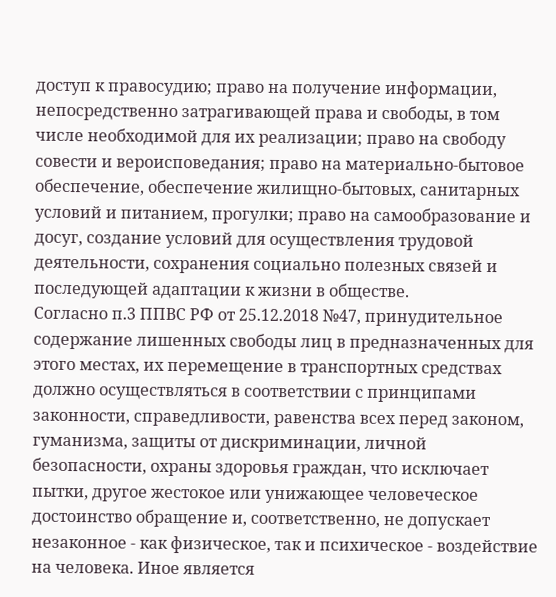доступ к правосудию; право на получение информации, непосредственно затрагивающей права и свободы, в том числе необходимой для их реализации; право на свободу совести и вероисповедания; право на материально-бытовое обеспечение, обеспечение жилищно-бытовых, санитарных условий и питанием, прогулки; право на самообразование и досуг, создание условий для осуществления трудовой деятельности, сохранения социально полезных связей и последующей адаптации к жизни в обществе.
Согласно п.3 ППВС РФ от 25.12.2018 №47, принудительное содержание лишенных свободы лиц в предназначенных для этого местах, их перемещение в транспортных средствах должно осуществляться в соответствии с принципами законности, справедливости, равенства всех перед законом, гуманизма, защиты от дискриминации, личной безопасности, охраны здоровья граждан, что исключает пытки, другое жестокое или унижающее человеческое достоинство обращение и, соответственно, не допускает незаконное - как физическое, так и психическое - воздействие на человека. Иное является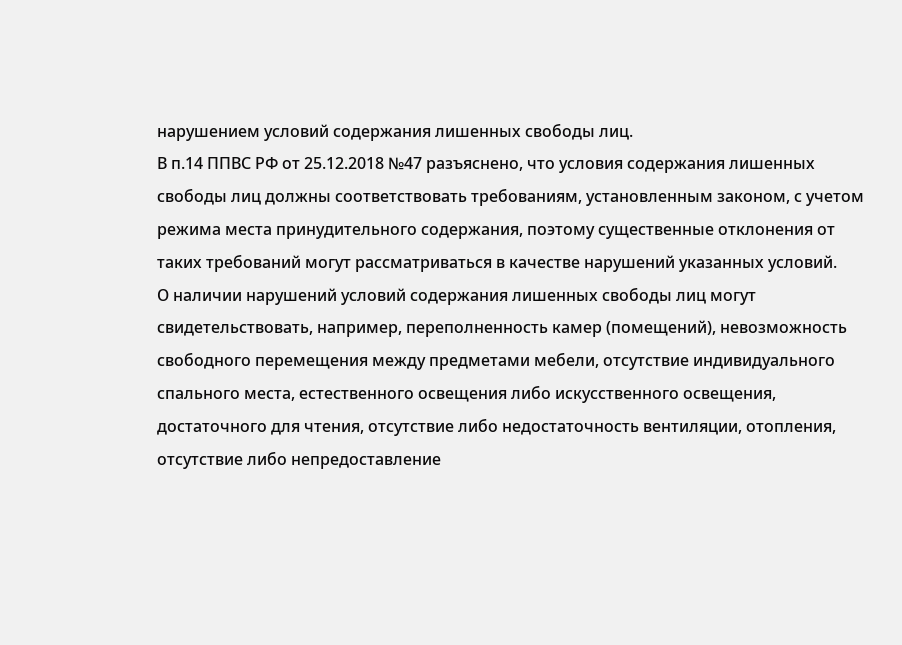нарушением условий содержания лишенных свободы лиц.
В п.14 ППВС РФ от 25.12.2018 №47 разъяснено, что условия содержания лишенных свободы лиц должны соответствовать требованиям, установленным законом, с учетом режима места принудительного содержания, поэтому существенные отклонения от таких требований могут рассматриваться в качестве нарушений указанных условий.
О наличии нарушений условий содержания лишенных свободы лиц могут свидетельствовать, например, переполненность камер (помещений), невозможность свободного перемещения между предметами мебели, отсутствие индивидуального спального места, естественного освещения либо искусственного освещения, достаточного для чтения, отсутствие либо недостаточность вентиляции, отопления, отсутствие либо непредоставление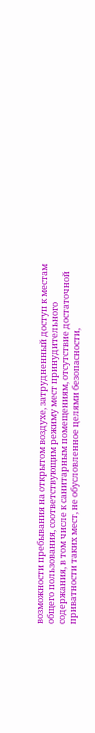возможности пребывания на открытом воздухе, затрудненный доступ к местам общего пользования, соответствующим режиму мест принудительного содержания, в том числе к санитарным помещениям, отсутствие достаточной приватности таких мест, не обусловленное целями безопасности,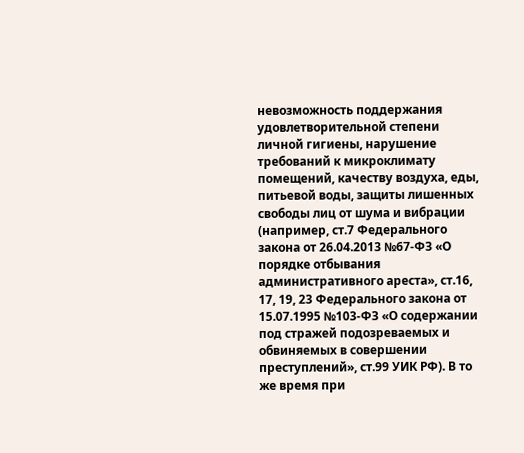невозможность поддержания удовлетворительной степени личной гигиены, нарушение требований к микроклимату помещений, качеству воздуха, еды, питьевой воды, защиты лишенных свободы лиц от шума и вибрации (например, ст.7 Федерального закона от 26.04.2013 №67-ФЗ «О порядке отбывания административного ареста», ст.16, 17, 19, 23 Федерального закона от 15.07.1995 №103-ФЗ «О содержании под стражей подозреваемых и обвиняемых в совершении преступлений», ст.99 УИК РФ). В то же время при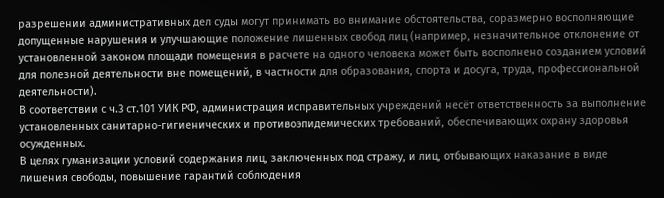разрешении административных дел суды могут принимать во внимание обстоятельства, соразмерно восполняющие допущенные нарушения и улучшающие положение лишенных свобод лиц (например, незначительное отклонение от установленной законом площади помещения в расчете на одного человека может быть восполнено созданием условий для полезной деятельности вне помещений, в частности для образования, спорта и досуга, труда, профессиональной деятельности).
В соответствии с ч.3 ст.101 УИК РФ, администрация исправительных учреждений несёт ответственность за выполнение установленных санитарно-гигиенических и противоэпидемических требований, обеспечивающих охрану здоровья осужденных.
В целях гуманизации условий содержания лиц, заключенных под стражу, и лиц, отбывающих наказание в виде лишения свободы, повышение гарантий соблюдения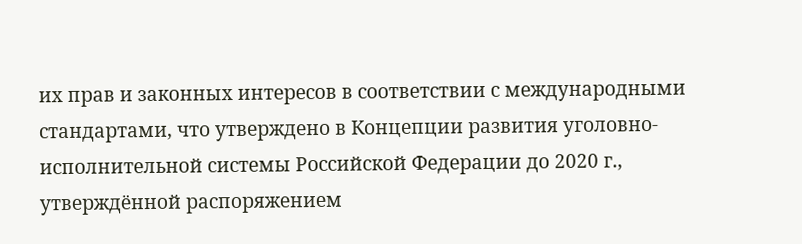их прав и законных интересов в соответствии с международными стандартами, что утверждено в Концепции развития уголовно-исполнительной системы Российской Федерации до 2020 г., утверждённой распоряжением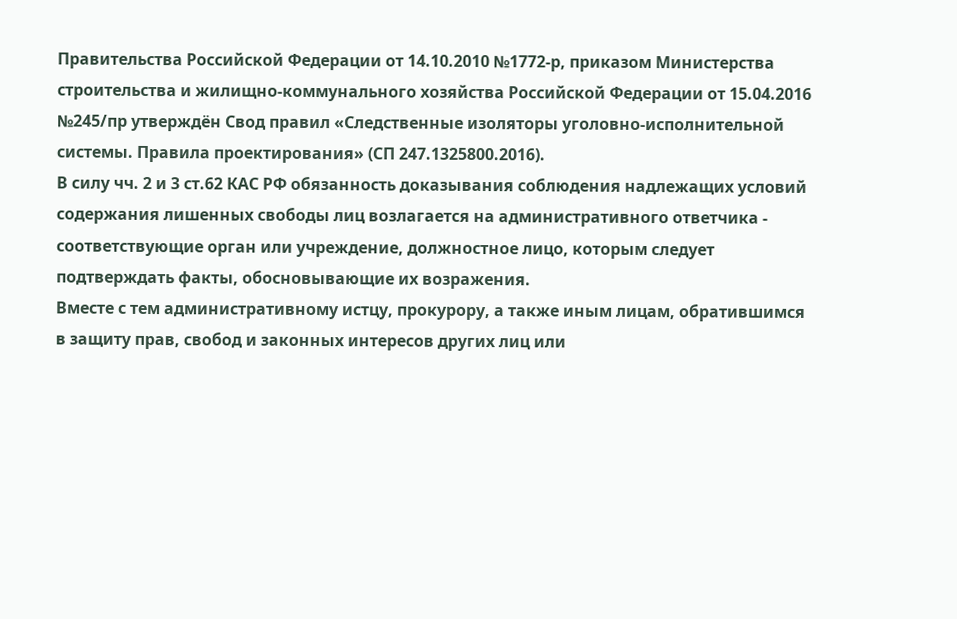Правительства Российской Федерации от 14.10.2010 №1772-р, приказом Министерства строительства и жилищно-коммунального хозяйства Российской Федерации от 15.04.2016 №245/пр утверждён Свод правил «Следственные изоляторы уголовно-исполнительной системы. Правила проектирования» (СП 247.1325800.2016).
В силу чч. 2 и 3 ст.62 КАС РФ обязанность доказывания соблюдения надлежащих условий содержания лишенных свободы лиц возлагается на административного ответчика - соответствующие орган или учреждение, должностное лицо, которым следует подтверждать факты, обосновывающие их возражения.
Вместе с тем административному истцу, прокурору, а также иным лицам, обратившимся в защиту прав, свобод и законных интересов других лиц или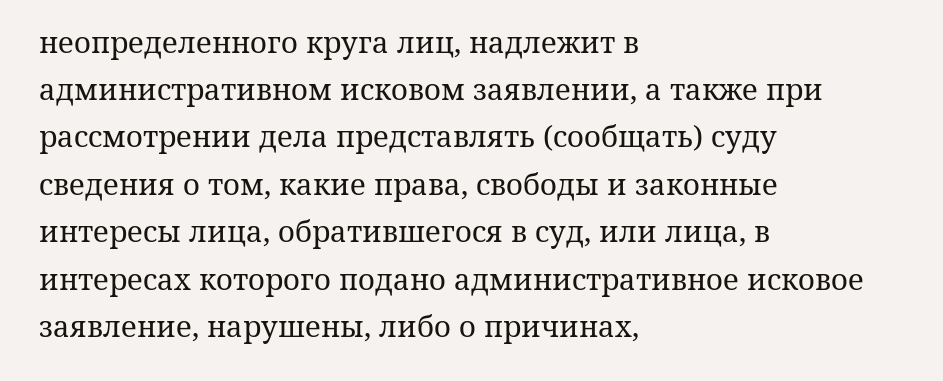неопределенного круга лиц, надлежит в административном исковом заявлении, а также при рассмотрении дела представлять (сообщать) суду сведения о том, какие права, свободы и законные интересы лица, обратившегося в суд, или лица, в интересах которого подано административное исковое заявление, нарушены, либо о причинах,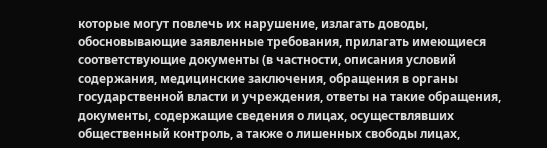которые могут повлечь их нарушение, излагать доводы, обосновывающие заявленные требования, прилагать имеющиеся соответствующие документы (в частности, описания условий содержания, медицинские заключения, обращения в органы государственной власти и учреждения, ответы на такие обращения, документы, содержащие сведения о лицах, осуществлявших общественный контроль, а также о лишенных свободы лицах,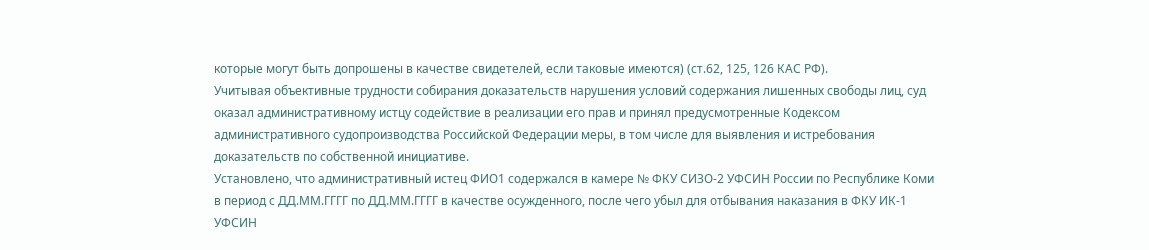которые могут быть допрошены в качестве свидетелей, если таковые имеются) (ст.62, 125, 126 КАС РФ).
Учитывая объективные трудности собирания доказательств нарушения условий содержания лишенных свободы лиц, суд оказал административному истцу содействие в реализации его прав и принял предусмотренные Кодексом административного судопроизводства Российской Федерации меры, в том числе для выявления и истребования доказательств по собственной инициативе.
Установлено, что административный истец ФИО1 содержался в камере № ФКУ СИЗО-2 УФСИН России по Республике Коми в период с ДД.ММ.ГГГГ по ДД.ММ.ГГГГ в качестве осужденного, после чего убыл для отбывания наказания в ФКУ ИК-1 УФСИН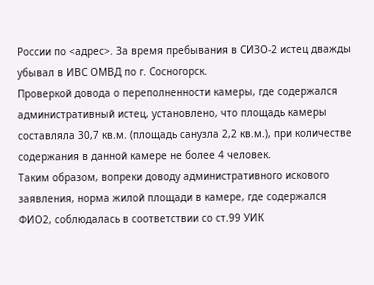России по <адрес>. За время пребывания в СИЗО-2 истец дважды убывал в ИВС ОМВД по г. Сосногорск.
Проверкой довода о переполненности камеры, где содержался административный истец, установлено, что площадь камеры составляла 30,7 кв.м. (площадь санузла 2,2 кв.м.), при количестве содержания в данной камере не более 4 человек.
Таким образом, вопреки доводу административного искового заявления, норма жилой площади в камере, где содержался ФИО2, соблюдалась в соответствии со ст.99 УИК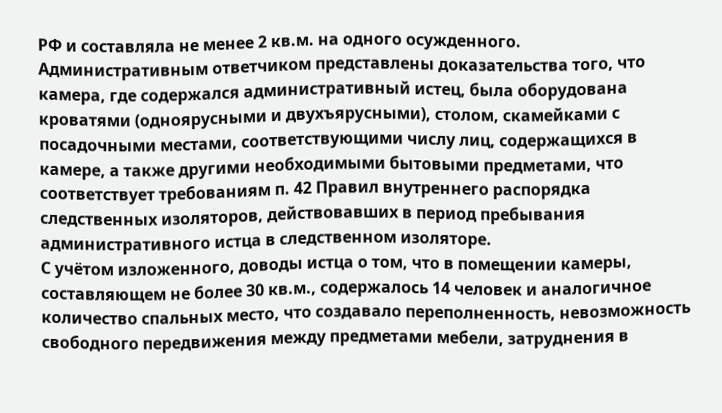РФ и составляла не менее 2 кв.м. на одного осужденного.
Административным ответчиком представлены доказательства того, что камера, где содержался административный истец, была оборудована кроватями (одноярусными и двухъярусными), столом, скамейками с посадочными местами, соответствующими числу лиц, содержащихся в камере, а также другими необходимыми бытовыми предметами, что соответствует требованиям п. 42 Правил внутреннего распорядка следственных изоляторов, действовавших в период пребывания административного истца в следственном изоляторе.
С учётом изложенного, доводы истца о том, что в помещении камеры, составляющем не более 30 кв.м., содержалось 14 человек и аналогичное количество спальных место, что создавало переполненность, невозможность свободного передвижения между предметами мебели, затруднения в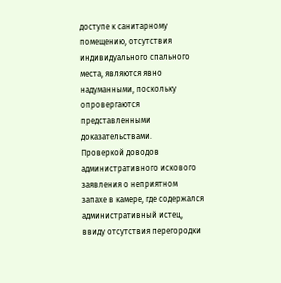доступе к санитарному помещению, отсутствия индивидуального спального места, являются явно надуманными, поскольку опровергаются представленными доказательствами.
Проверкой доводов административного искового заявления о неприятном запахе в камере, где содержался административный истец, ввиду отсутствия перегородки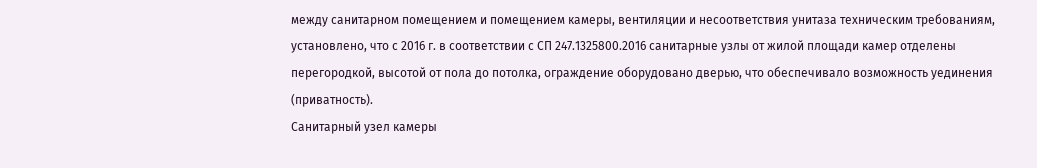между санитарном помещением и помещением камеры, вентиляции и несоответствия унитаза техническим требованиям, установлено, что с 2016 г. в соответствии с СП 247.1325800.2016 санитарные узлы от жилой площади камер отделены перегородкой, высотой от пола до потолка, ограждение оборудовано дверью, что обеспечивало возможность уединения (приватность).
Санитарный узел камеры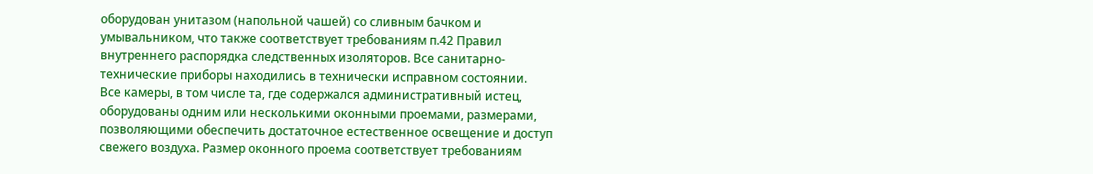оборудован унитазом (напольной чашей) со сливным бачком и умывальником, что также соответствует требованиям п.42 Правил внутреннего распорядка следственных изоляторов. Все санитарно-технические приборы находились в технически исправном состоянии.
Все камеры, в том числе та, где содержался административный истец, оборудованы одним или несколькими оконными проемами, размерами, позволяющими обеспечить достаточное естественное освещение и доступ свежего воздуха. Размер оконного проема соответствует требованиям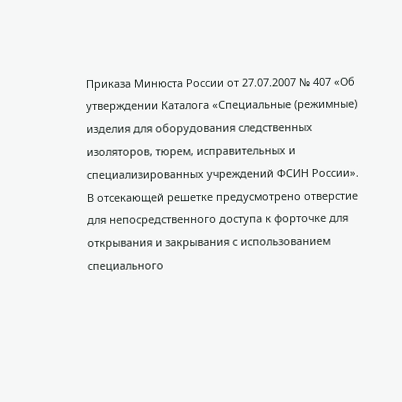Приказа Минюста России от 27.07.2007 № 407 «Об утверждении Каталога «Специальные (режимные) изделия для оборудования следственных изоляторов, тюрем, исправительных и специализированных учреждений ФСИН России».
В отсекающей решетке предусмотрено отверстие для непосредственного доступа к форточке для открывания и закрывания с использованием специального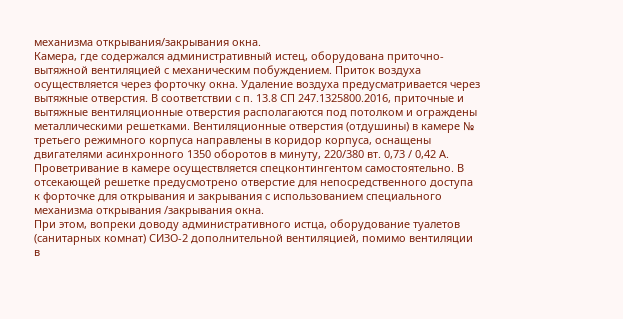механизма открывания/закрывания окна.
Камера, где содержался административный истец, оборудована приточно-вытяжной вентиляцией с механическим побуждением. Приток воздуха осуществляется через форточку окна. Удаление воздуха предусматривается через вытяжные отверстия. В соответствии с п. 13.8 СП 247.1325800.2016, приточные и вытяжные вентиляционные отверстия располагаются под потолком и ограждены металлическими решетками. Вентиляционные отверстия (отдушины) в камере № третьего режимного корпуса направлены в коридор корпуса, оснащены двигателями асинхронного 1350 оборотов в минуту, 220/380 вт. 0,73 / 0,42 А.
Проветривание в камере осуществляется спецконтингентом самостоятельно. В отсекающей решетке предусмотрено отверстие для непосредственного доступа к форточке для открывания и закрывания с использованием специального механизма открывания /закрывания окна.
При этом, вопреки доводу административного истца, оборудование туалетов (санитарных комнат) СИЗО-2 дополнительной вентиляцией, помимо вентиляции в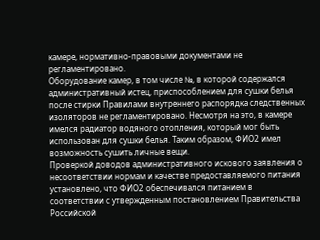камере, нормативно-правовыми документами не регламентировано.
Оборудование камер, в том числе №, в которой содержался административный истец, приспособлением для сушки белья после стирки Правилами внутреннего распорядка следственных изоляторов не регламентировано. Несмотря на это, в камере имелся радиатор водяного отопления, который мог быть использован для сушки белья. Таким образом, ФИО2 имел возможность сушить личные вещи.
Проверкой доводов административного искового заявления о несоответствии нормам и качестве предоставляемого питания установлено, что ФИО2 обеспечивался питанием в соответствии с утвержденным постановлением Правительства Российской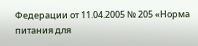Федерации от 11.04.2005 № 205 «Норма питания для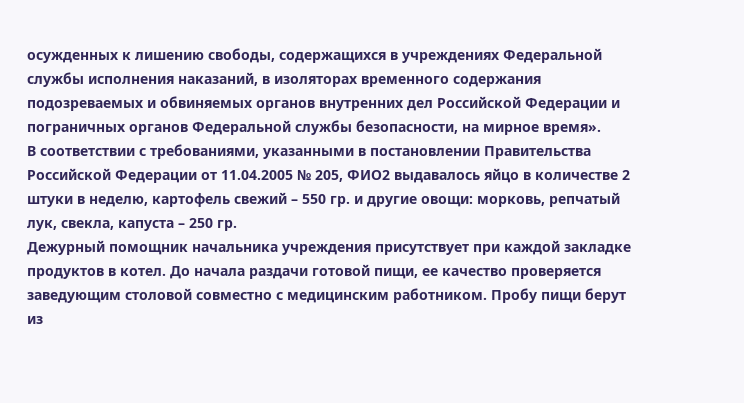осужденных к лишению свободы, содержащихся в учреждениях Федеральной службы исполнения наказаний, в изоляторах временного содержания подозреваемых и обвиняемых органов внутренних дел Российской Федерации и пограничных органов Федеральной службы безопасности, на мирное время».
В соответствии с требованиями, указанными в постановлении Правительства Российской Федерации от 11.04.2005 № 205, ФИО2 выдавалось яйцо в количестве 2 штуки в неделю, картофель свежий – 550 гр. и другие овощи: морковь, репчатый лук, свекла, капуста – 250 гр.
Дежурный помощник начальника учреждения присутствует при каждой закладке продуктов в котел. До начала раздачи готовой пищи, ее качество проверяется заведующим столовой совместно с медицинским работником. Пробу пищи берут из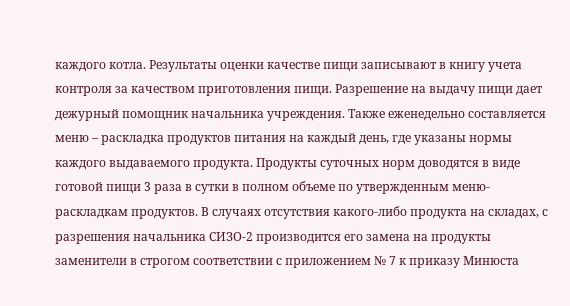каждого котла. Результаты оценки качестве пищи записывают в книгу учета контроля за качеством приготовления пищи. Разрешение на выдачу пищи дает дежурный помощник начальника учреждения. Также еженедельно составляется меню – раскладка продуктов питания на каждый день, где указаны нормы каждого выдаваемого продукта. Продукты суточных норм доводятся в виде готовой пищи 3 раза в сутки в полном объеме по утвержденным меню-раскладкам продуктов. В случаях отсутствия какого-либо продукта на складах, с разрешения начальника СИЗО-2 производится его замена на продукты заменители в строгом соответствии с приложением № 7 к приказу Минюста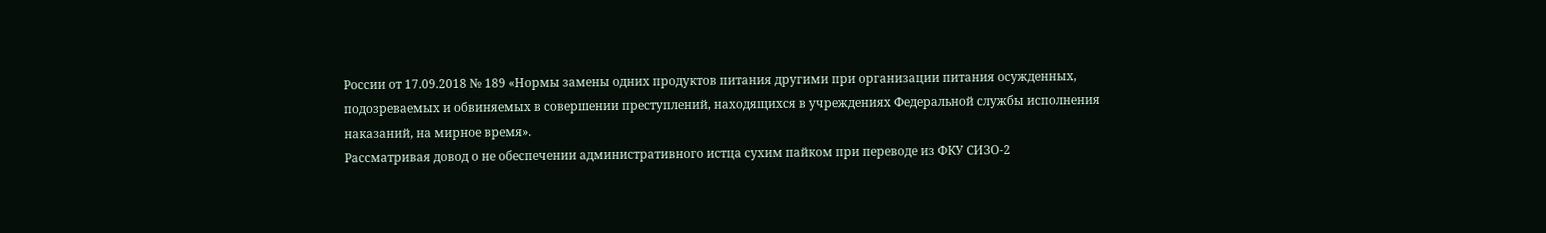России от 17.09.2018 № 189 «Нормы замены одних продуктов питания другими при организации питания осужденных, подозреваемых и обвиняемых в совершении преступлений, находящихся в учреждениях Федеральной службы исполнения наказаний, на мирное время».
Рассматривая довод о не обеспечении административного истца сухим пайком при переводе из ФКУ СИЗО-2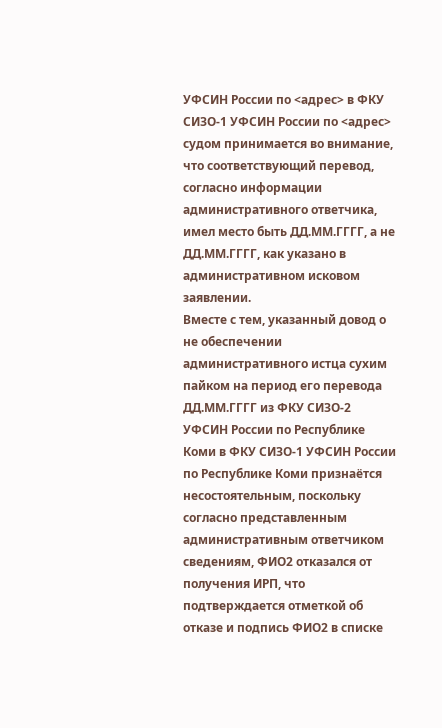УФСИН России по <адрес> в ФКУ СИЗО-1 УФСИН России по <адрес> судом принимается во внимание, что соответствующий перевод, согласно информации административного ответчика, имел место быть ДД.ММ.ГГГГ, а не ДД.ММ.ГГГГ, как указано в административном исковом заявлении.
Вместе с тем, указанный довод о не обеспечении административного истца сухим пайком на период его перевода ДД.ММ.ГГГГ из ФКУ СИЗО-2 УФСИН России по Республике Коми в ФКУ СИЗО-1 УФСИН России по Республике Коми признаётся несостоятельным, поскольку согласно представленным административным ответчиком сведениям, ФИО2 отказался от получения ИРП, что подтверждается отметкой об отказе и подпись ФИО2 в списке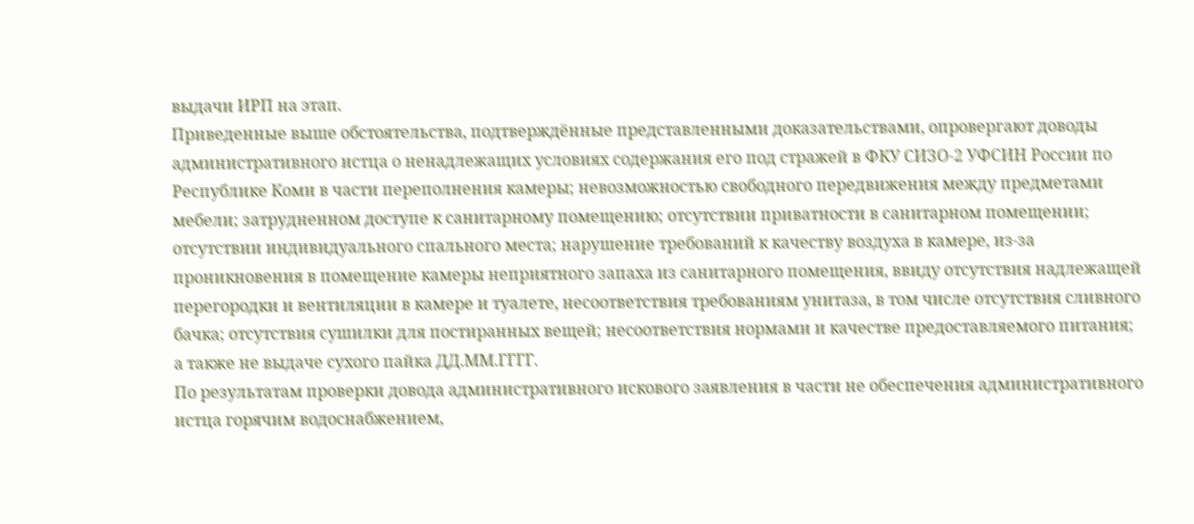выдачи ИРП на этап.
Приведенные выше обстоятельства, подтверждённые представленными доказательствами, опровергают доводы административного истца о ненадлежащих условиях содержания его под стражей в ФКУ СИЗО-2 УФСИН России по Республике Коми в части переполнения камеры; невозможностью свободного передвижения между предметами мебели; затрудненном доступе к санитарному помещению; отсутствии приватности в санитарном помещении; отсутствии индивидуального спального места; нарушение требований к качеству воздуха в камере, из-за проникновения в помещение камеры неприятного запаха из санитарного помещения, ввиду отсутствия надлежащей перегородки и вентиляции в камере и туалете, несоответствия требованиям унитаза, в том числе отсутствия сливного бачка; отсутствия сушилки для постиранных вещей; несоответствия нормами и качестве предоставляемого питания; а также не выдаче сухого пайка ДД.ММ.ГГГГ.
По результатам проверки довода административного искового заявления в части не обеспечения административного истца горячим водоснабжением,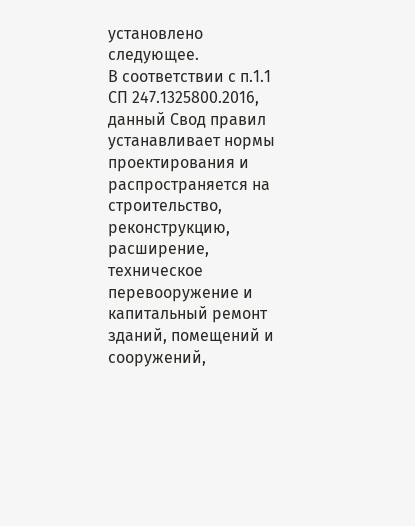установлено следующее.
В соответствии с п.1.1 СП 247.1325800.2016, данный Свод правил устанавливает нормы проектирования и распространяется на строительство, реконструкцию, расширение, техническое перевооружение и капитальный ремонт зданий, помещений и сооружений,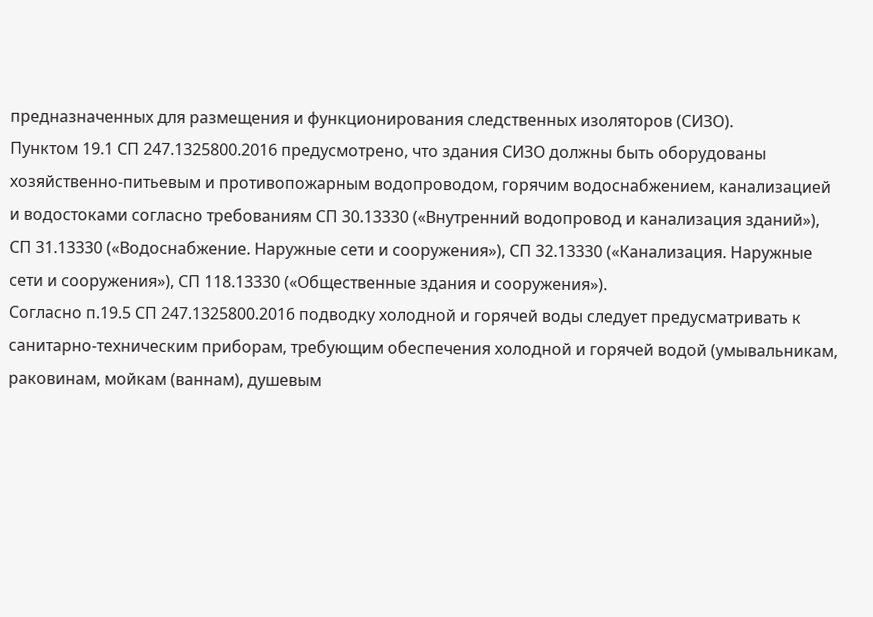предназначенных для размещения и функционирования следственных изоляторов (СИЗО).
Пунктом 19.1 СП 247.1325800.2016 предусмотрено, что здания СИЗО должны быть оборудованы хозяйственно-питьевым и противопожарным водопроводом, горячим водоснабжением, канализацией и водостоками согласно требованиям СП 30.13330 («Внутренний водопровод и канализация зданий»), СП 31.13330 («Водоснабжение. Наружные сети и сооружения»), СП 32.13330 («Канализация. Наружные сети и сооружения»), СП 118.13330 («Общественные здания и сооружения»).
Согласно п.19.5 СП 247.1325800.2016 подводку холодной и горячей воды следует предусматривать к санитарно-техническим приборам, требующим обеспечения холодной и горячей водой (умывальникам, раковинам, мойкам (ваннам), душевым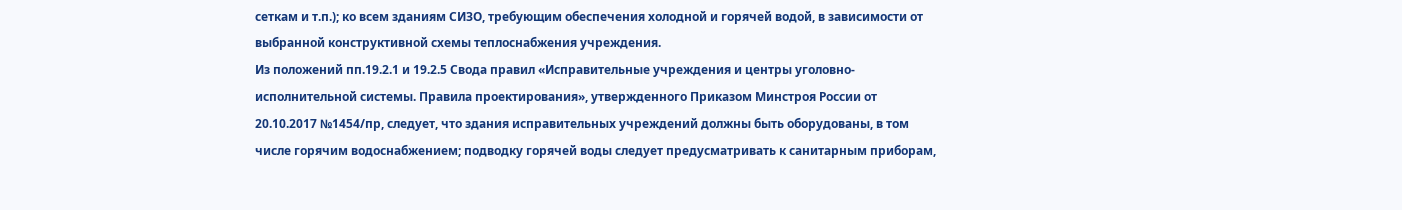сеткам и т.п.); ко всем зданиям СИЗО, требующим обеспечения холодной и горячей водой, в зависимости от выбранной конструктивной схемы теплоснабжения учреждения.
Из положений пп.19.2.1 и 19.2.5 Свода правил «Исправительные учреждения и центры уголовно-исполнительной системы. Правила проектирования», утвержденного Приказом Минстроя России от 20.10.2017 №1454/пр, следует, что здания исправительных учреждений должны быть оборудованы, в том числе горячим водоснабжением; подводку горячей воды следует предусматривать к санитарным приборам,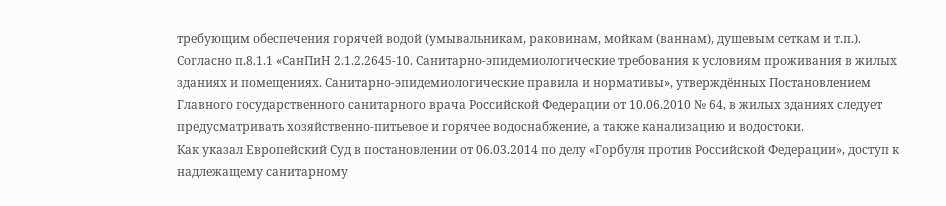требующим обеспечения горячей водой (умывальникам, раковинам, мойкам (ваннам), душевым сеткам и т.п.).
Согласно п.8.1.1 «СанПиН 2.1.2.2645-10. Санитарно-эпидемиологические требования к условиям проживания в жилых зданиях и помещениях. Санитарно-эпидемиологические правила и нормативы», утверждённых Постановлением Главного государственного санитарного врача Российской Федерации от 10.06.2010 № 64, в жилых зданиях следует предусматривать хозяйственно-питьевое и горячее водоснабжение, а также канализацию и водостоки.
Как указал Европейский Суд в постановлении от 06.03.2014 по делу «Горбуля против Российской Федерации», доступ к надлежащему санитарному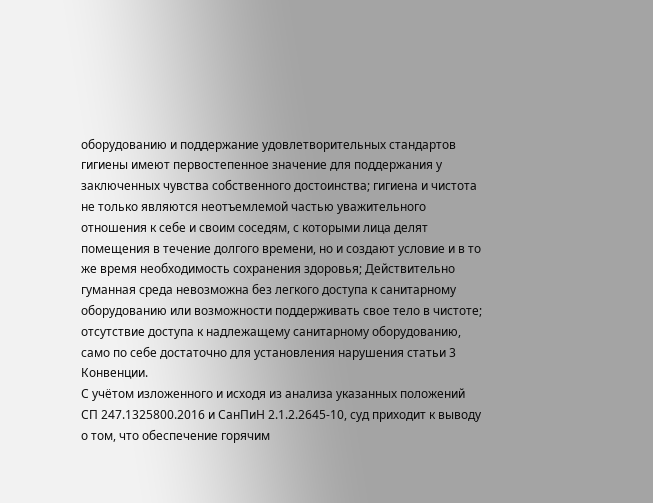оборудованию и поддержание удовлетворительных стандартов гигиены имеют первостепенное значение для поддержания у заключенных чувства собственного достоинства; гигиена и чистота не только являются неотъемлемой частью уважительного отношения к себе и своим соседям, с которыми лица делят помещения в течение долгого времени, но и создают условие и в то же время необходимость сохранения здоровья; Действительно гуманная среда невозможна без легкого доступа к санитарному оборудованию или возможности поддерживать свое тело в чистоте; отсутствие доступа к надлежащему санитарному оборудованию, само по себе достаточно для установления нарушения статьи 3 Конвенции.
С учётом изложенного и исходя из анализа указанных положений СП 247.1325800.2016 и СанПиН 2.1.2.2645-10, суд приходит к выводу о том, что обеспечение горячим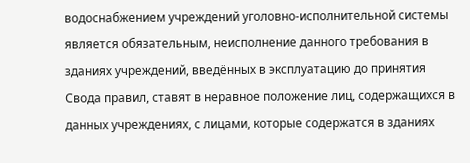водоснабжением учреждений уголовно-исполнительной системы является обязательным, неисполнение данного требования в зданиях учреждений, введённых в эксплуатацию до принятия Свода правил, ставят в неравное положение лиц, содержащихся в данных учреждениях, с лицами, которые содержатся в зданиях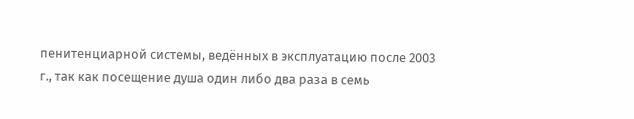пенитенциарной системы, ведённых в эксплуатацию после 2003 г., так как посещение душа один либо два раза в семь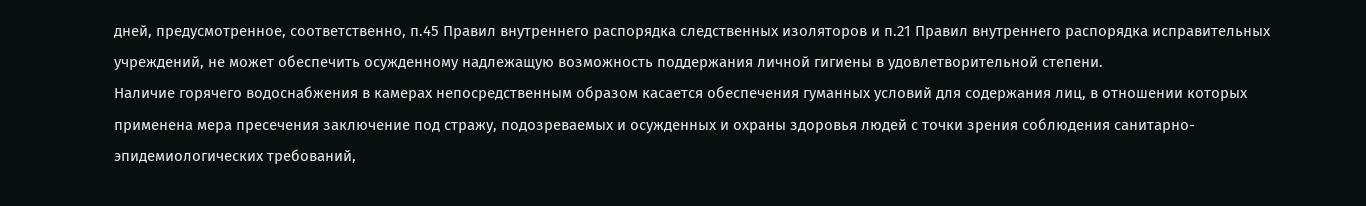дней, предусмотренное, соответственно, п.45 Правил внутреннего распорядка следственных изоляторов и п.21 Правил внутреннего распорядка исправительных учреждений, не может обеспечить осужденному надлежащую возможность поддержания личной гигиены в удовлетворительной степени.
Наличие горячего водоснабжения в камерах непосредственным образом касается обеспечения гуманных условий для содержания лиц, в отношении которых применена мера пресечения заключение под стражу, подозреваемых и осужденных и охраны здоровья людей с точки зрения соблюдения санитарно-эпидемиологических требований,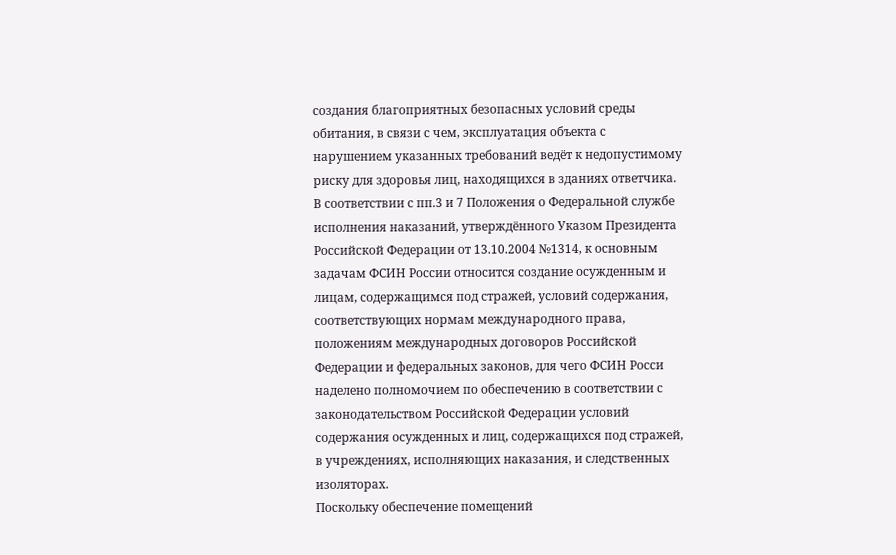создания благоприятных безопасных условий среды обитания, в связи с чем, эксплуатация объекта с нарушением указанных требований ведёт к недопустимому риску для здоровья лиц, находящихся в зданиях ответчика.
В соответствии с пп.3 и 7 Положения о Федеральной службе исполнения наказаний, утверждённого Указом Президента Российской Федерации от 13.10.2004 №1314, к основным задачам ФСИН России относится создание осужденным и лицам, содержащимся под стражей, условий содержания, соответствующих нормам международного права, положениям международных договоров Российской Федерации и федеральных законов, для чего ФСИН Росси наделено полномочием по обеспечению в соответствии с законодательством Российской Федерации условий содержания осужденных и лиц, содержащихся под стражей, в учреждениях, исполняющих наказания, и следственных изоляторах.
Поскольку обеспечение помещений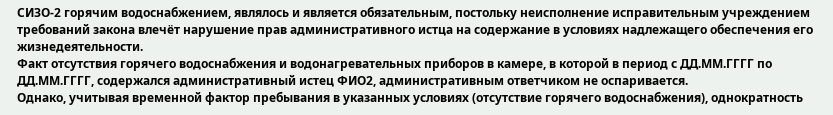СИЗО-2 горячим водоснабжением, являлось и является обязательным, постольку неисполнение исправительным учреждением требований закона влечёт нарушение прав административного истца на содержание в условиях надлежащего обеспечения его жизнедеятельности.
Факт отсутствия горячего водоснабжения и водонагревательных приборов в камере, в которой в период с ДД.ММ.ГГГГ по ДД.ММ.ГГГГ, содержался административный истец ФИО2, административным ответчиком не оспаривается.
Однако, учитывая временной фактор пребывания в указанных условиях (отсутствие горячего водоснабжения), однократность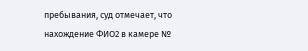пребывания, суд отмечает, что нахождение ФИО2 в камере №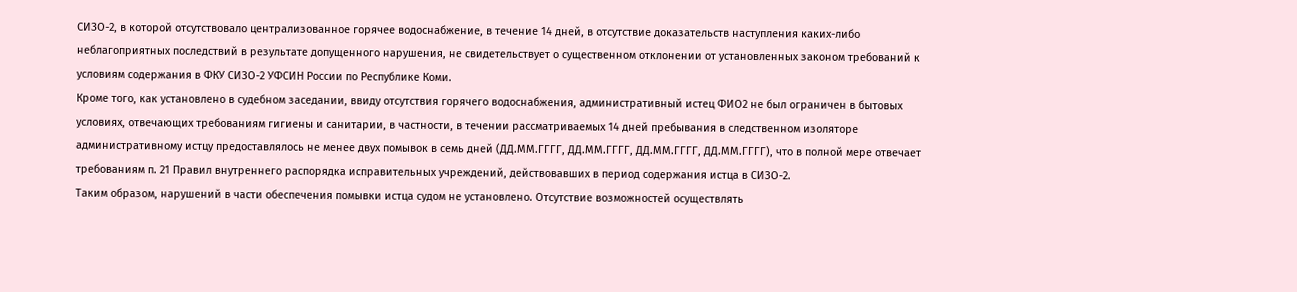СИЗО-2, в которой отсутствовало централизованное горячее водоснабжение, в течение 14 дней, в отсутствие доказательств наступления каких-либо неблагоприятных последствий в результате допущенного нарушения, не свидетельствует о существенном отклонении от установленных законом требований к условиям содержания в ФКУ СИЗО-2 УФСИН России по Республике Коми.
Кроме того, как установлено в судебном заседании, ввиду отсутствия горячего водоснабжения, административный истец ФИО2 не был ограничен в бытовых условиях, отвечающих требованиям гигиены и санитарии, в частности, в течении рассматриваемых 14 дней пребывания в следственном изоляторе административному истцу предоставлялось не менее двух помывок в семь дней (ДД.ММ.ГГГГ, ДД.ММ.ГГГГ, ДД.ММ.ГГГГ, ДД.ММ.ГГГГ), что в полной мере отвечает требованиям п. 21 Правил внутреннего распорядка исправительных учреждений, действовавших в период содержания истца в СИЗО-2.
Таким образом, нарушений в части обеспечения помывки истца судом не установлено. Отсутствие возможностей осуществлять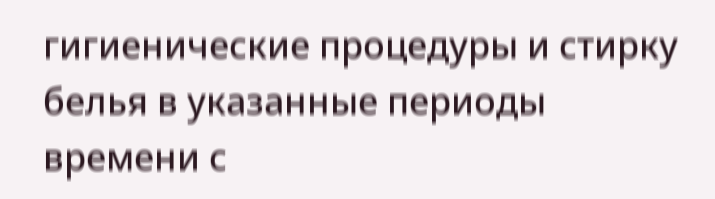гигиенические процедуры и стирку белья в указанные периоды времени с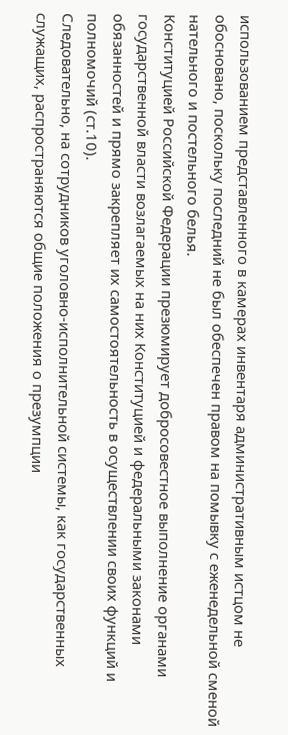использованием представленного в камерах инвентаря административным истцом не обосновано, поскольку последний не был обеспечен правом на помывку с еженедельной сменой нательного и постельного белья.
Конституцией Российской Федерации презюмирует добросовестное выполнение органами государственной власти возлагаемых на них Конституцией и федеральными законами обязанностей и прямо закрепляет их самостоятельность в осуществлении своих функций и полномочий (ст.10).
Следовательно, на сотрудников уголовно-исполнительной системы, как государственных служащих, распространяются общие положения о презумпции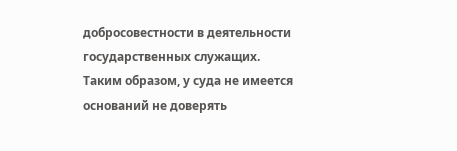добросовестности в деятельности государственных служащих.
Таким образом, у суда не имеется оснований не доверять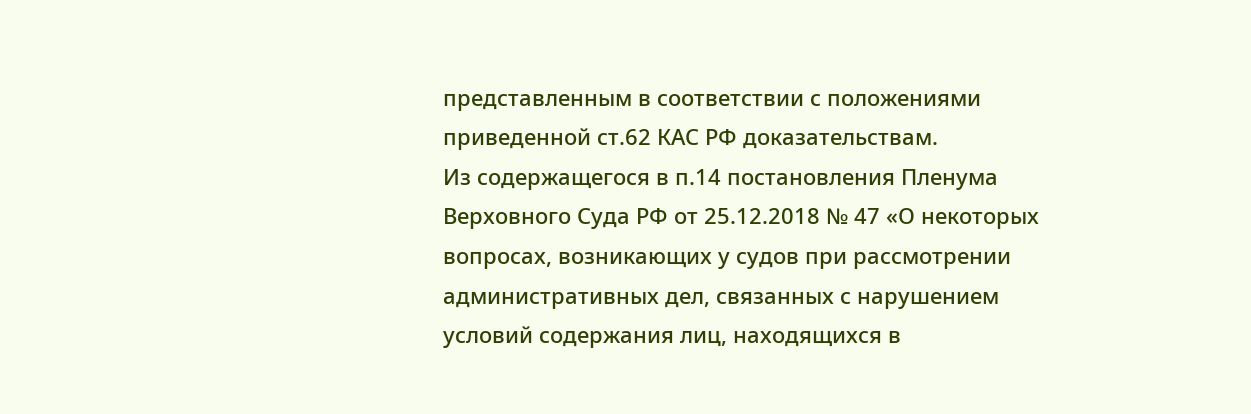представленным в соответствии с положениями приведенной ст.62 КАС РФ доказательствам.
Из содержащегося в п.14 постановления Пленума Верховного Суда РФ от 25.12.2018 № 47 «О некоторых вопросах, возникающих у судов при рассмотрении административных дел, связанных с нарушением условий содержания лиц, находящихся в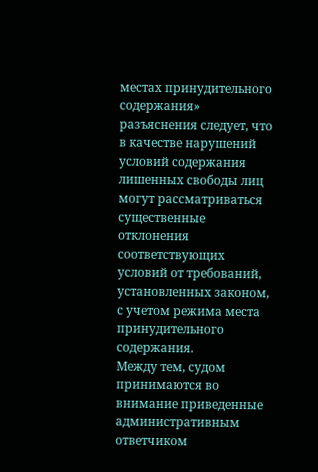местах принудительного содержания» разъяснения следует, что в качестве нарушений условий содержания лишенных свободы лиц могут рассматриваться существенные отклонения соответствующих условий от требований, установленных законом, с учетом режима места принудительного содержания.
Между тем, судом принимаются во внимание приведенные административным ответчиком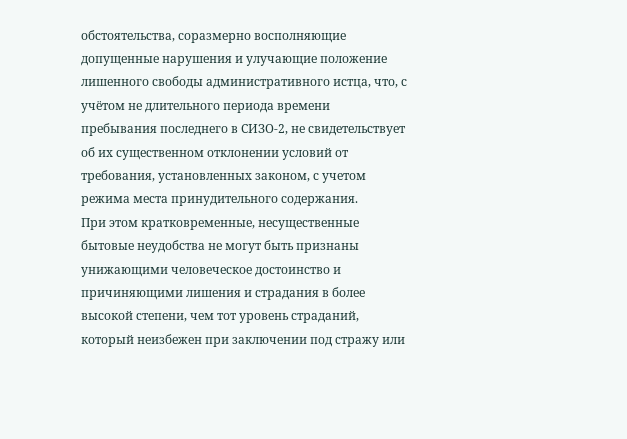обстоятельства, соразмерно восполняющие допущенные нарушения и улучающие положение лишенного свободы административного истца, что, с учётом не длительного периода времени пребывания последнего в СИЗО-2, не свидетельствует об их существенном отклонении условий от требования, установленных законом, с учетом режима места принудительного содержания.
При этом кратковременные, несущественные бытовые неудобства не могут быть признаны унижающими человеческое достоинство и причиняющими лишения и страдания в более высокой степени, чем тот уровень страданий, который неизбежен при заключении под стражу или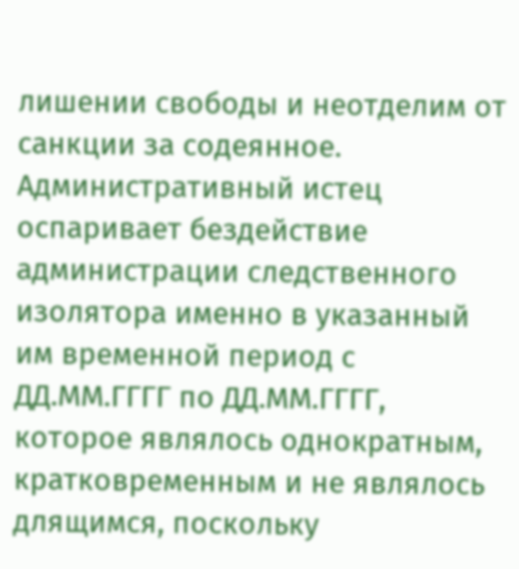лишении свободы и неотделим от санкции за содеянное.
Административный истец оспаривает бездействие администрации следственного изолятора именно в указанный им временной период с ДД.ММ.ГГГГ по ДД.ММ.ГГГГ, которое являлось однократным, кратковременным и не являлось длящимся, поскольку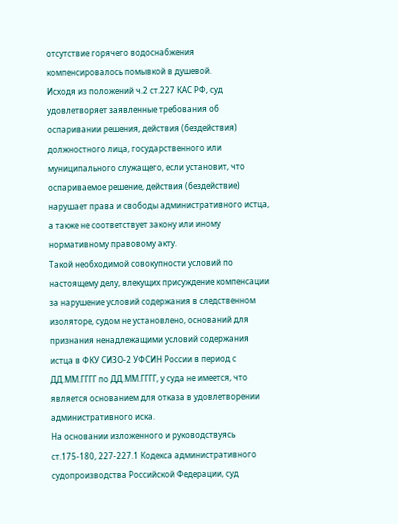отсутствие горячего водоснабжения компенсировалось помывкой в душевой.
Исходя из положений ч.2 ст.227 КАС РФ, суд удовлетворяет заявленные требования об оспаривании решения, действия (бездействия) должностного лица, государственного или муниципального служащего, если установит, что оспариваемое решение, действия (бездействие) нарушает права и свободы административного истца, а также не соответствует закону или иному нормативному правовому акту.
Такой необходимой совокупности условий по настоящему делу, влекущих присуждение компенсации за нарушение условий содержания в следственном изоляторе, судом не установлено, оснований для признания ненадлежащими условий содержания истца в ФКУ СИЗО-2 УФСИН России в период с ДД.ММ.ГГГГ по ДД.ММ.ГГГГ, у суда не имеется, что является основанием для отказа в удовлетворении административного иска.
На основании изложенного и руководствуясь ст.175-180, 227-227.1 Кодекса административного судопроизводства Российской Федерации, суд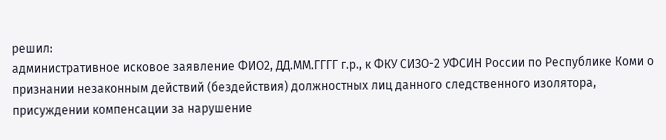решил:
административное исковое заявление ФИО2, ДД.ММ.ГГГГ г.р., к ФКУ СИЗО-2 УФСИН России по Республике Коми о признании незаконным действий (бездействия) должностных лиц данного следственного изолятора, присуждении компенсации за нарушение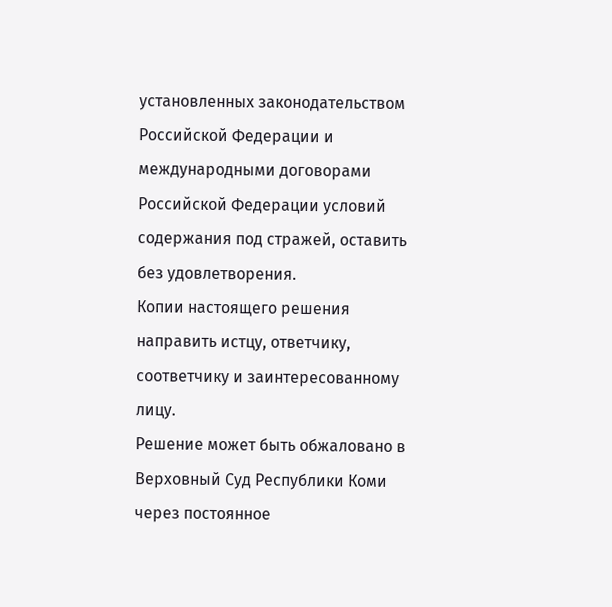установленных законодательством Российской Федерации и международными договорами Российской Федерации условий содержания под стражей, оставить без удовлетворения.
Копии настоящего решения направить истцу, ответчику, соответчику и заинтересованному лицу.
Решение может быть обжаловано в Верховный Суд Республики Коми через постоянное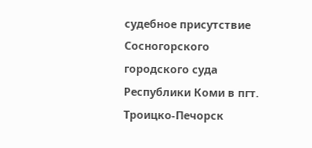судебное присутствие Сосногорского городского суда Республики Коми в пгт. Троицко-Печорск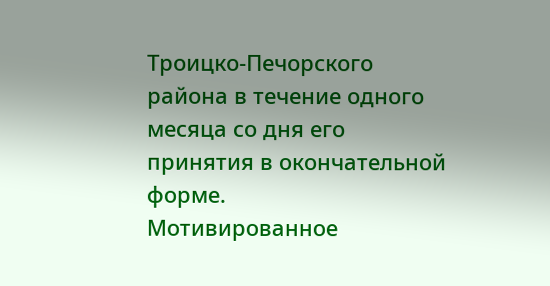Троицко-Печорского района в течение одного месяца со дня его принятия в окончательной форме.
Мотивированное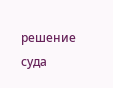решение суда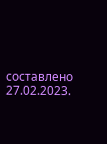составлено 27.02.2023.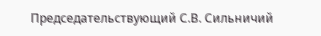Председательствующий С.В. Сильничий